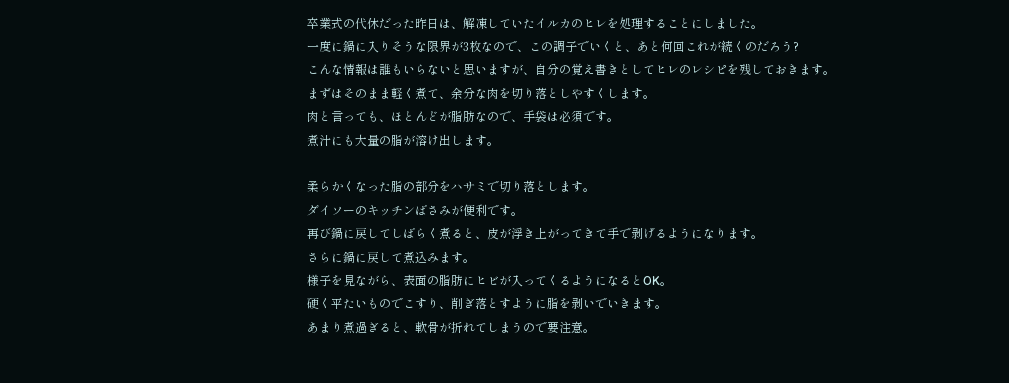卒業式の代休だった昨日は、解凍していたイルカのヒレを処理することにしました。
一度に鍋に入りそうな限界が3枚なので、この調子でいくと、あと何回これが続くのだろう?
こんな情報は誰もいらないと思いますが、自分の覚え書きとしてヒレのレシピを残しておきます。
まずはそのまま軽く煮て、余分な肉を切り落としやすくします。
肉と言っても、ほとんどが脂肪なので、手袋は必須です。
煮汁にも大量の脂が溶け出します。

柔らかくなった脂の部分をハサミで切り落とします。
ダイソーのキッチンばさみが便利です。
再び鍋に戻してしばらく煮ると、皮が浮き上がってきて手で剥げるようになります。
さらに鍋に戻して煮込みます。
様子を見ながら、表面の脂肪にヒビが入ってくるようになるとOK。
硬く平たいものでこすり、削ぎ落とすように脂を剥いでいきます。
あまり煮過ぎると、軟骨が折れてしまうので要注意。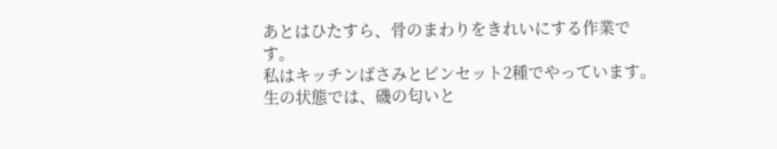あとはひたすら、骨のまわりをきれいにする作業です。
私はキッチンばさみとピンセット2種でやっています。
生の状態では、磯の匂いと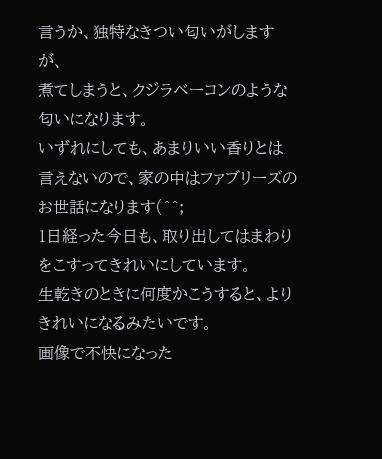言うか、独特なきつい匂いがしますが、
煮てしまうと、クジラベーコンのような匂いになります。
いずれにしても、あまりいい香りとは言えないので、家の中はファブリーズのお世話になります(^^;
1日経った今日も、取り出してはまわりをこすってきれいにしています。
生乾きのときに何度かこうすると、よりきれいになるみたいです。
画像で不快になった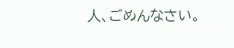人、ごめんなさい。